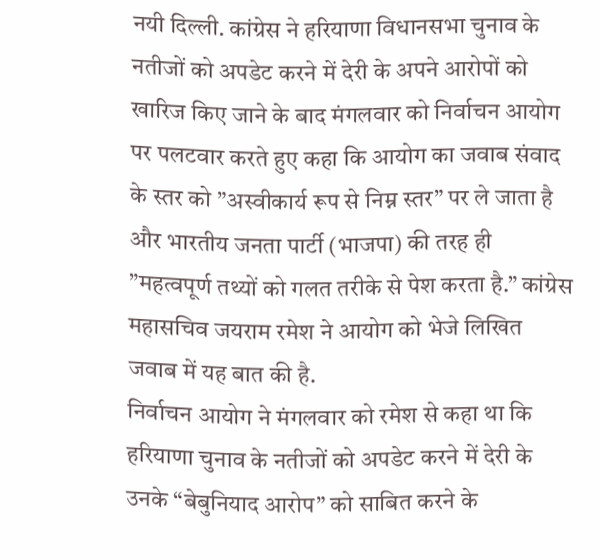नयी दिल्ली. कांग्रेस ने हरियाणा विधानसभा चुनाव के नतीजों को अपडेट करने में देरी के अपने आरोपों को खारिज किए जाने के बाद मंगलवार को निर्वाचन आयोग पर पलटवार करते हुए कहा कि आयोग का जवाब संवाद के स्तर को ”अस्वीकार्य रूप से निम्न स्तर” पर ले जाता है और भारतीय जनता पार्टी (भाजपा) की तरह ही ”महत्वपूर्ण तथ्यों को गलत तरीके से पेश करता है.” कांग्रेस महासचिव जयराम रमेश ने आयोग को भेजे लिखित जवाब में यह बात की है.
निर्वाचन आयोग ने मंगलवार को रमेश से कहा था कि हरियाणा चुनाव के नतीजों को अपडेट करने में देरी के उनके “बेबुनियाद आरोप” को साबित करने के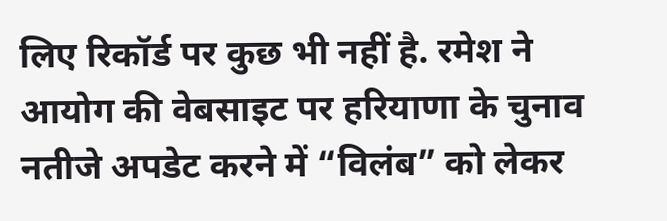लिए रिकॉर्ड पर कुछ भी नहीं है. रमेश ने आयोग की वेबसाइट पर हरियाणा के चुनाव नतीजे अपडेट करने में “विलंब” को लेकर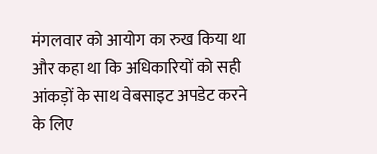मंगलवार को आयोग का रुख किया था और कहा था कि अधिकारियों को सही आंकड़ों के साथ वेबसाइट अपडेट करने के लिए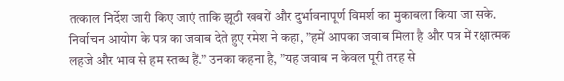तत्काल निर्देश जारी किए जाएं ताकि झूठी खबरों और दुर्भावनापूर्ण विमर्श का मुकाबला किया जा सके.
निर्वाचन आयोग के पत्र का जवाब देते हुए रमेश ने कहा, ”हमें आपका जवाब मिला है और पत्र में रक्षात्मक लहजे और भाव से हम स्तब्ध हैं.” उनका कहना है, ”यह जवाब न केवल पूरी तरह से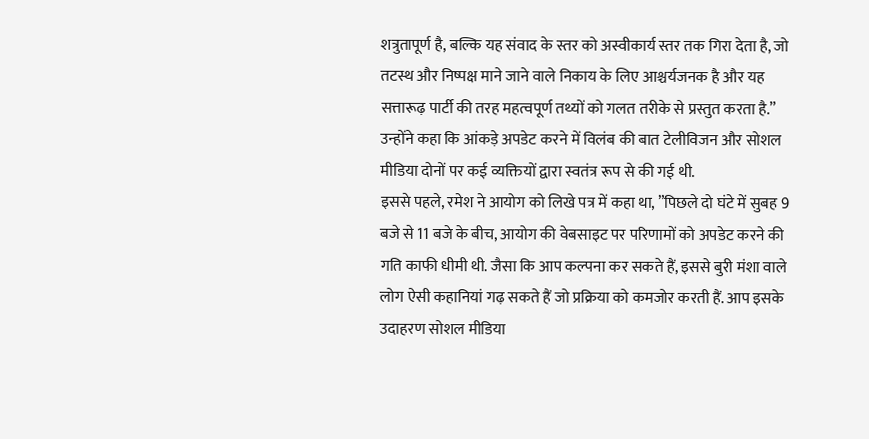शत्रुतापूर्ण है, बल्कि यह संवाद के स्तर को अस्वीकार्य स्तर तक गिरा देता है, जो तटस्थ और निष्पक्ष माने जाने वाले निकाय के लिए आश्चर्यजनक है और यह सत्तारूढ़ पार्टी की तरह महत्वपूर्ण तथ्यों को गलत तरीके से प्रस्तुत करता है.” उन्होंने कहा कि आंकड़े अपडेट करने में विलंब की बात टेलीविजन और सोशल मीडिया दोनों पर कई व्यक्तियों द्वारा स्वतंत्र रूप से की गई थी.
इससे पहले, रमेश ने आयोग को लिखे पत्र में कहा था, ”पिछले दो घंटे में सुबह 9 बजे से 11 बजे के बीच, आयोग की वेबसाइट पर परिणामों को अपडेट करने की गति काफी धीमी थी. जैसा कि आप कल्पना कर सकते हैं, इससे बुरी मंशा वाले लोग ऐसी कहानियां गढ़ सकते हैं जो प्रक्रिया को कमजोर करती हैं. आप इसके उदाहरण सोशल मीडिया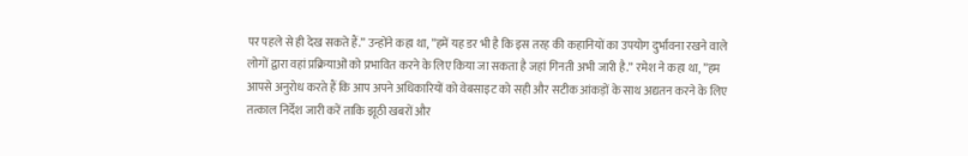पर पहले से ही देख सकते हैं.” उन्होंने कहा था, ”हमें यह डर भी है कि इस तरह की कहानियों का उपयोग दुर्भावना रखने वाले लोगों द्वारा वहां प्रक्रियाओं को प्रभावित करने के लिए किया जा सकता है जहां गिनती अभी जारी है.” रमेश ने कहा था, ”हम आपसे अनुरोध करते हैं कि आप अपने अधिकारियों को वेबसाइट को सही और सटीक आंकड़ों के साथ अद्यतन करने के लिए तत्काल निर्देश जारी करें ताकि झूठी खबरों और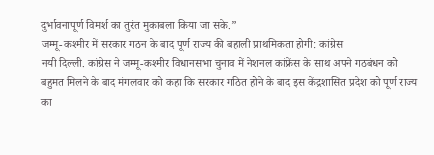दुर्भावनापूर्ण विमर्श का तुरंत मुकाबला किया जा सके.”
जम्मू-कश्मीर में सरकार गठन के बाद पूर्ण राज्य की बहाली प्राथमिकता होगी: कांग्रेस
नयी दिल्ली. कांग्रेस ने जम्मू-कश्मीर विधानसभा चुनाव में नेशनल कांफ्रेंस के साथ अपने गठबंधन को बहुमत मिलने के बाद मंगलवार को कहा कि सरकार गठित होने के बाद इस केंद्रशासित प्रदेश को पूर्ण राज्य का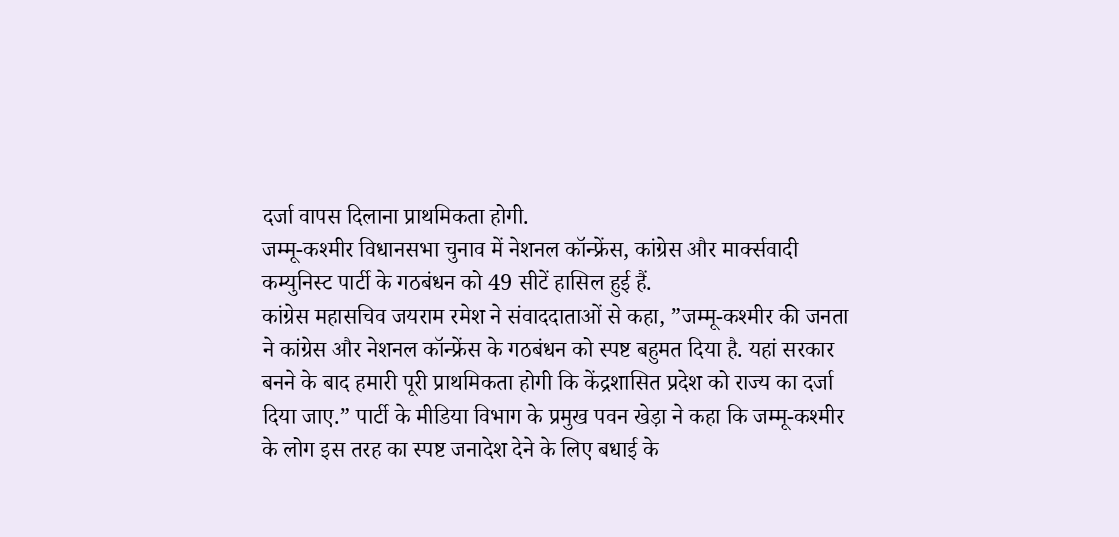दर्जा वापस दिलाना प्राथमिकता होगी.
जम्मू-कश्मीर विधानसभा चुनाव में नेशनल कॉन्फ्रेंस, कांग्रेस और मार्क्सवादी कम्युनिस्ट पार्टी के गठबंधन को 49 सीटें हासिल हुई हैं.
कांग्रेस महासचिव जयराम रमेश ने संवाददाताओं से कहा, ”जम्मू-कश्मीर की जनता ने कांग्रेस और नेशनल कॉन्फ्रेंस के गठबंधन को स्पष्ट बहुमत दिया है. यहां सरकार बनने के बाद हमारी पूरी प्राथमिकता होगी कि केंद्रशासित प्रदेश को राज्य का दर्जा दिया जाए.” पार्टी के मीडिया विभाग के प्रमुख पवन खेड़ा ने कहा कि जम्मू-कश्मीर के लोग इस तरह का स्पष्ट जनादेश देने के लिए बधाई के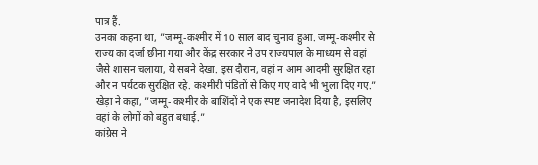पात्र हैं.
उनका कहना था, ”जम्मू-कश्मीर में 10 साल बाद चुनाव हुआ. जम्मू-कश्मीर से राज्य का दर्जा छीना गया और केंद्र सरकार ने उप राज्यपाल के माध्यम से वहां जैसे शासन चलाया, ये सबने देखा. इस दौरान, वहां न आम आदमी सुरक्षित रहा और न पर्यटक सुरक्षित रहे. कश्मीरी पंडितों से किए गए वादे भी भुला दिए गए.” खेड़ा ने कहा, ”जम्मू-कश्मीर के बाशिंदों ने एक स्पष्ट जनादेश दिया है, इसलिए वहां के लोगों को बहुत बधाई.”
कांग्रेस ने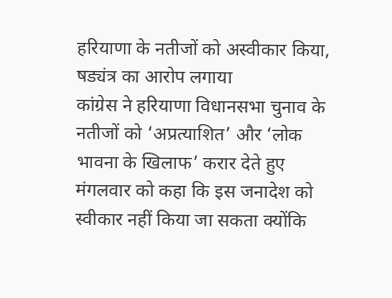हरियाणा के नतीजों को अस्वीकार किया, षड्यंत्र का आरोप लगाया
कांग्रेस ने हरियाणा विधानसभा चुनाव के नतीजों को ‘अप्रत्याशित’ और ‘लोक भावना के खिलाफ’ करार देते हुए मंगलवार को कहा कि इस जनादेश को स्वीकार नहीं किया जा सकता क्योंकि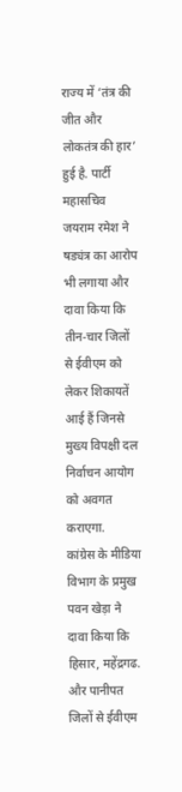राज्य में ‘तंत्र की जीत और लोकतंत्र की हार’ हुई है. पार्टी महासचिव जयराम रमेश ने षड्यंत्र का आरोप भी लगाया और दावा किया कि तीन-चार जिलों से ईवीएम को लेकर शिकायतें आई हैं जिनसे मुख्य विपक्षी दल निर्वाचन आयोग को अवगत कराएगा.
कांग्रेस के मीडिया विभाग के प्रमुख पवन खेड़ा ने दावा किया कि हिसार, महेंद्रगढ. और पानीपत जिलों से ईवीएम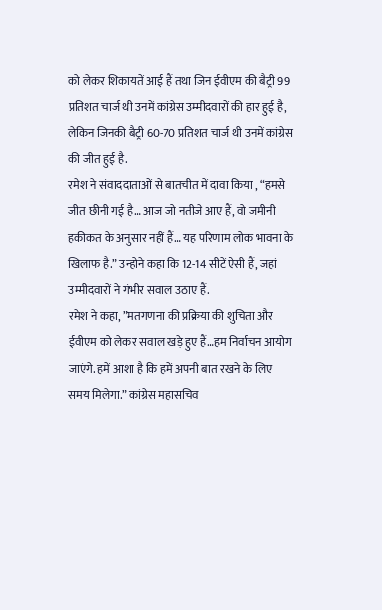को लेकर शिकायतें आई हैं तथा जिन ईवीएम की बैट्री 99 प्रतिशत चार्ज थी उनमें कांग्रेस उम्मीदवारों की हार हुई है, लेकिन जिनकी बैट्री 60-70 प्रतिशत चार्ज थी उनमें कांग्रेस की जीत हुई है.
रमेश ने संवाददाताओं से बातचीत में दावा किया , “हमसे जीत छीनी गई है… आज जो नतीजे आए हैं, वो जमीनी हकीकत के अनुसार नहीं हैं… यह परिणाम लोक भावना के खिलाफ है.” उन्होने कहा कि 12-14 सीटें ऐसी हैं, जहां उम्मीदवारों ने गंभीर सवाल उठाए हैं.
रमेश ने कहा, ”मतगणना की प्रक्रिया की शुचिता और ईवीएम को लेकर सवाल खड़े हुए हैं…हम निर्वाचन आयोग जाएंगे. हमें आशा है कि हमें अपनी बात रखने के लिए समय मिलेगा.” कांग्रेस महासचिव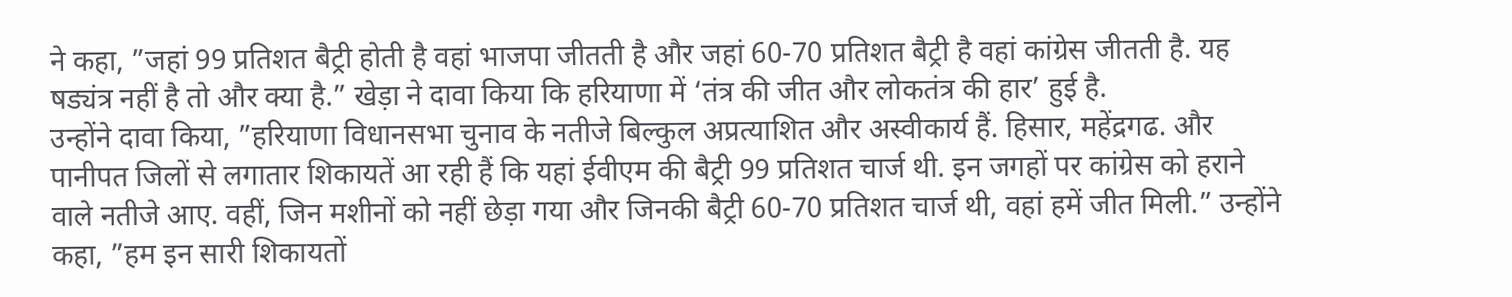ने कहा, ”जहां 99 प्रतिशत बैट्री होती है वहां भाजपा जीतती है और जहां 60-70 प्रतिशत बैट्री है वहां कांग्रेस जीतती है. यह षड्यंत्र नहीं है तो और क्या है.” खेड़ा ने दावा किया कि हरियाणा में ‘तंत्र की जीत और लोकतंत्र की हार’ हुई है.
उन्होंने दावा किया, ”हरियाणा विधानसभा चुनाव के नतीजे बिल्कुल अप्रत्याशित और अस्वीकार्य हैं. हिसार, महेंद्रगढ. और पानीपत जिलों से लगातार शिकायतें आ रही हैं कि यहां ईवीएम की बैट्री 99 प्रतिशत चार्ज थी. इन जगहों पर कांग्रेस को हराने वाले नतीजे आए. वहीं, जिन मशीनों को नहीं छेड़ा गया और जिनकी बैट्री 60-70 प्रतिशत चार्ज थी, वहां हमें जीत मिली.” उन्होंने कहा, ”हम इन सारी शिकायतों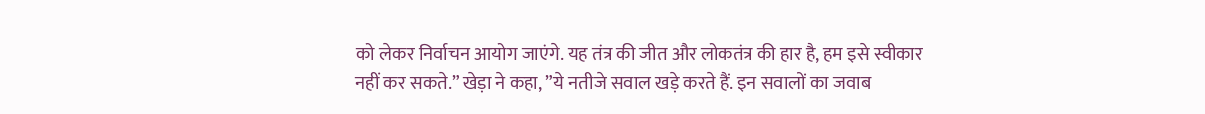को लेकर निर्वाचन आयोग जाएंगे. यह तंत्र की जीत और लोकतंत्र की हार है, हम इसे स्वीकार नहीं कर सकते.” खेड़ा ने कहा, ”ये नतीजे सवाल खड़े करते हैं. इन सवालों का जवाब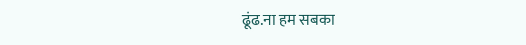ढूंढ.ना हम सबका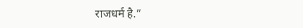राजधर्म है.”